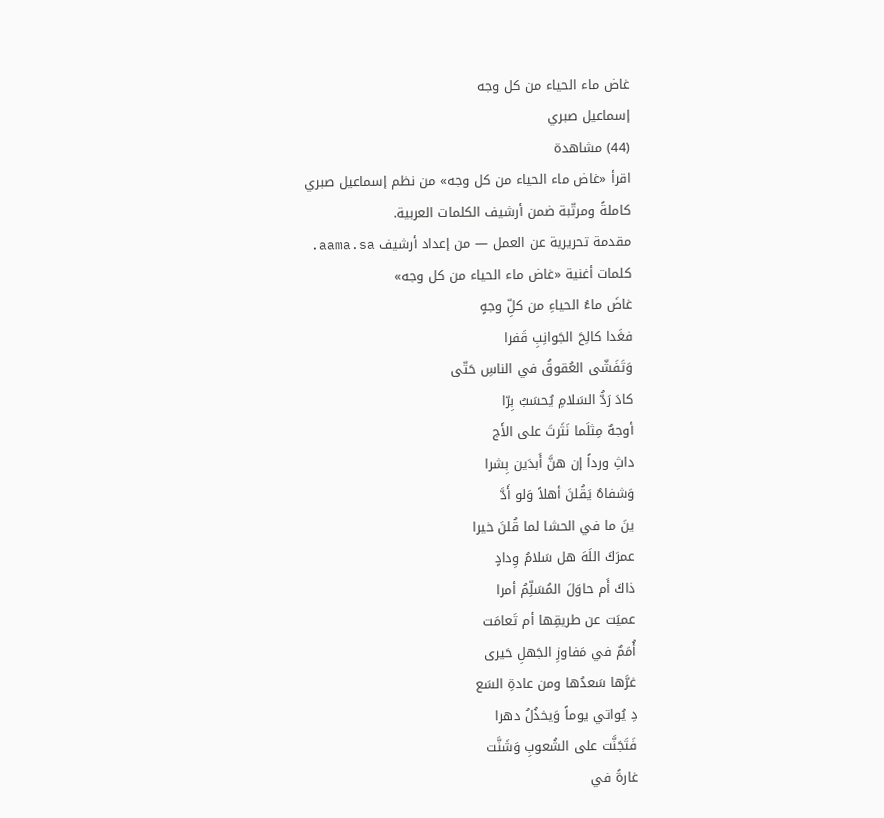غاض ماء الحياء من كل وجه
إسماعيل صبري
(44) مشاهدة
اقرأ «غاض ماء الحياء من كل وجه» من نظم إسماعيل صبري كاملةً ومرتّبة ضمن أرشيف الكلمات العربية.
مقدمة تحريرية عن العمل — من إعداد أرشيف aama.sa.
كلمات أغنية «غاض ماء الحياء من كل وجه»
غاضَ ماءُ الحياءِ من كلِّ وجهٍ
فغَدا كالِحَ الجَوانِبِ قَفرا
وَتَفَشّى العُقوقُ في الناسِ حَتّى
كادَ رَدُّ السَلامِ يُحسَبُ بِرّا
أوجهٌ مِثلَما نَثَرتَ على الأَج
داثِ ورداً إن هنَّ أَبدَين بِشرا
وَشفاهٌ يَقُلنَ أهلاً وَلو أَدَّ
ينَ ما في الحشا لما قُلنَ خيرا
عمرَكَ اللَهَ هل سَلامُ وِدادٍ
ذاكَ أَم حاوَلَ المُسَلِّمُ أمرا
عميَت عن طريقِها أم تَعامَت
أُمَمٌ في مَفاوزِ الجَهلِ حَيرى
غرَّها سَعدُها ومن عادةِ السَع
دِ يُواتي يوماً وَيخذُلُ دهرا
فَتَجَنَّت على الشُعوبِ وَشَنَّت
غارةً في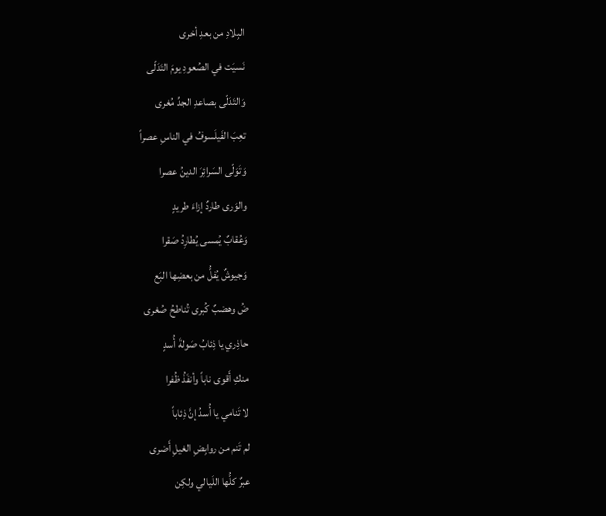البِلادِ من بعدِ أخرى
نَسيَت في الصُعودِ يومَ التَدَلّى
وَالتَدَلّى بصاعدِ الجدِّ مُغرى
تعِبَ الفَيلَسوفُ في الناسِ عصراً
وَتَوَلّى السَرائِرَ الدينُ عصرا
والوَرى طاردٌ إزاءَ طريدٍ
وَعُقابٌ يُمسى يُطارِدُ صَقرا
وَجيوشٌ يُفلُّ من بعضِها البَع
ضُ وهضبٌ كُبرى تُناطحُ صُغرى
حاذِري يا ذِئابُ صَولةَ أُسدٍ
منكِ أَقوى ناباً وأنفَذُ ظُفرا
لا تَنامي يا أُسدُ إنَّ ذِئاباً
لم تَنم من روابِضِ الغيلِ أَضرى
عبرٌ كلُّها اللَيالي ولكِن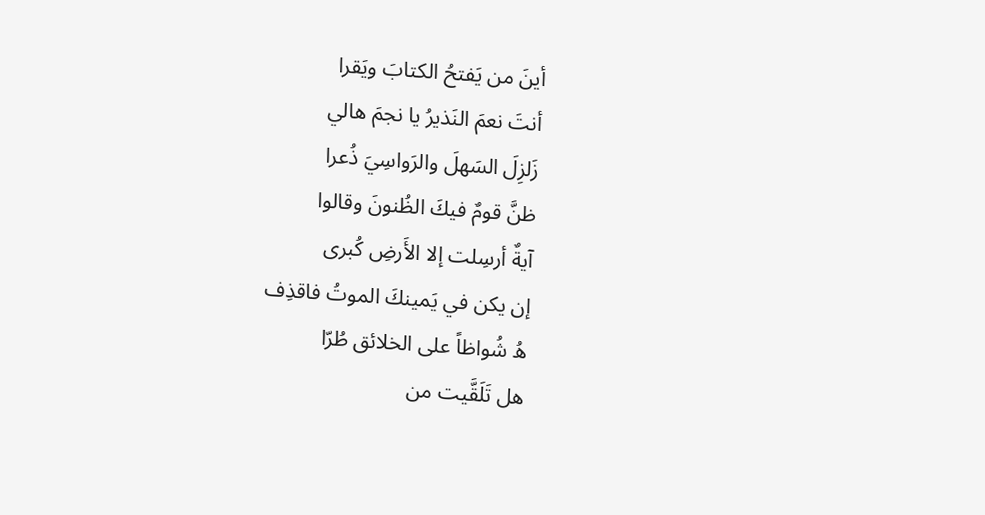أينَ من يَفتحُ الكتابَ ويَقرا
أنتَ نعمَ النَذيرُ يا نجمَ هالي
زَلزِلَ السَهلَ والرَواسِيَ ذُعرا
ظنَّ قومٌ فيكَ الظُنونَ وقالوا
آيةٌ أرسِلت إلا الأَرضِ كُبرى
إن يكن في يَمينكَ الموتُ فاقذِف
هُ شُواظاً على الخلائق طُرّا
هل تَلَقَّيت من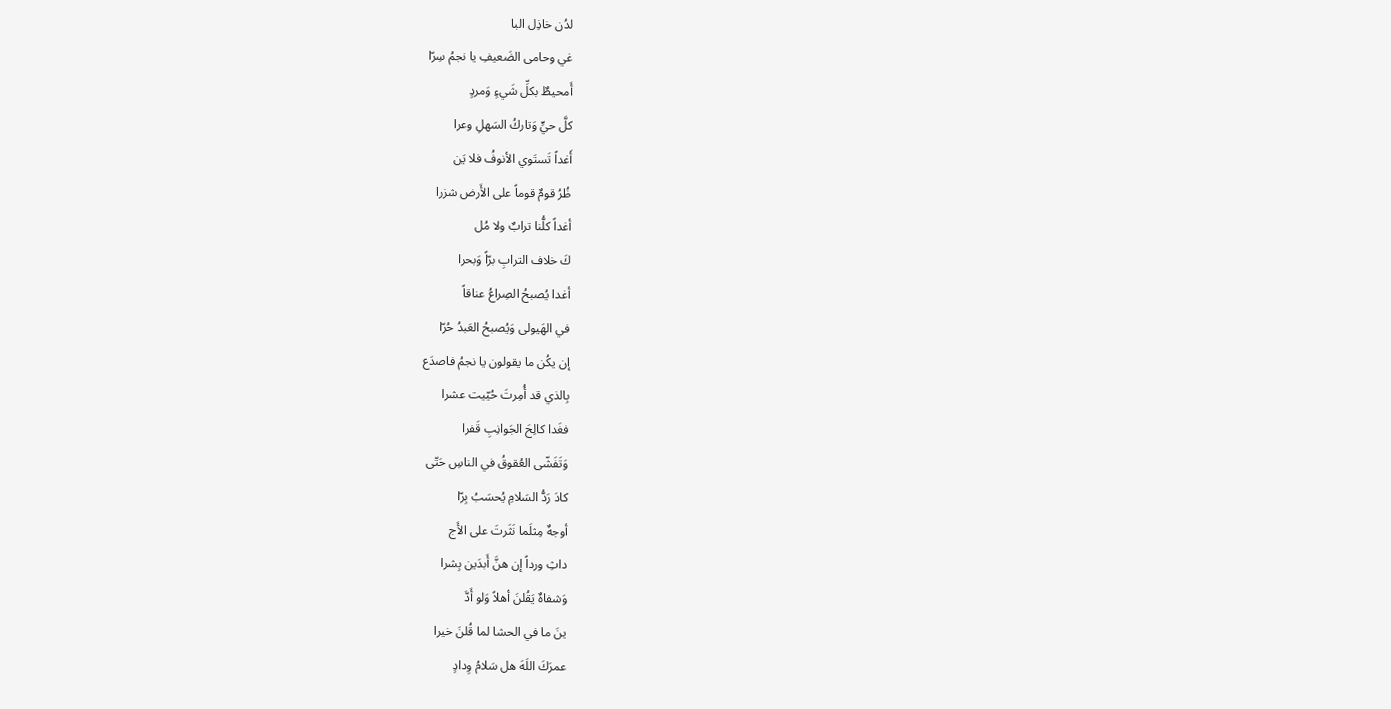لدُن خاذِل البا
غي وحامى الضَعيفِ يا نجمُ سِرّا
أَمحيطٌ بكلِّ شَيءٍ وَمردٍ
كلَّ حيٍّ وَتاركُ السَهلِ وعرا
أَغداً تَستَوي الأنوفُ فلا يَن
ظُرُ قومٌ قوماً على الأَرض شزرا
أغداً كلُّنا ترابٌ ولا مُل
كَ خلاف الترابِ برّاً وَبحرا
أغدا يُصبحُ الصِراعُ عناقاً
في الهَيولى وَيُصبحُ العَبدُ حُرّا
إن يكُن ما يقولون يا نجمُ فاصدَع
بِالذي قد أُمِرتَ حُيّيت عشرا
فغَدا كالِحَ الجَوانِبِ قَفرا
وَتَفَشّى العُقوقُ في الناسِ حَتّى
كادَ رَدُّ السَلامِ يُحسَبُ بِرّا
أوجهٌ مِثلَما نَثَرتَ على الأَج
داثِ ورداً إن هنَّ أَبدَين بِشرا
وَشفاهٌ يَقُلنَ أهلاً وَلو أَدَّ
ينَ ما في الحشا لما قُلنَ خيرا
عمرَكَ اللَهَ هل سَلامُ وِدادٍ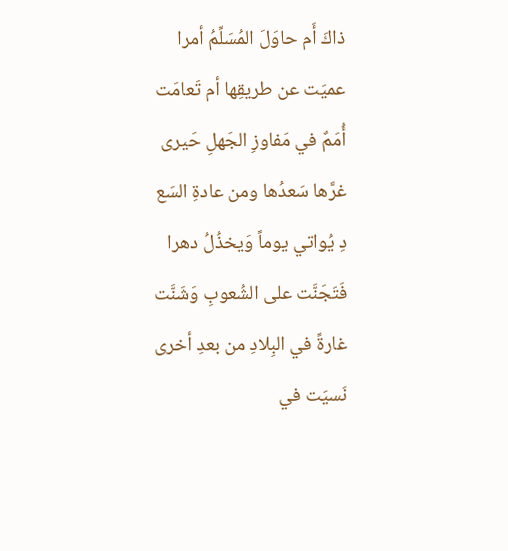ذاكَ أَم حاوَلَ المُسَلِّمُ أمرا
عميَت عن طريقِها أم تَعامَت
أُمَمٌ في مَفاوزِ الجَهلِ حَيرى
غرَّها سَعدُها ومن عادةِ السَع
دِ يُواتي يوماً وَيخذُلُ دهرا
فَتَجَنَّت على الشُعوبِ وَشَنَّت
غارةً في البِلادِ من بعدِ أخرى
نَسيَت في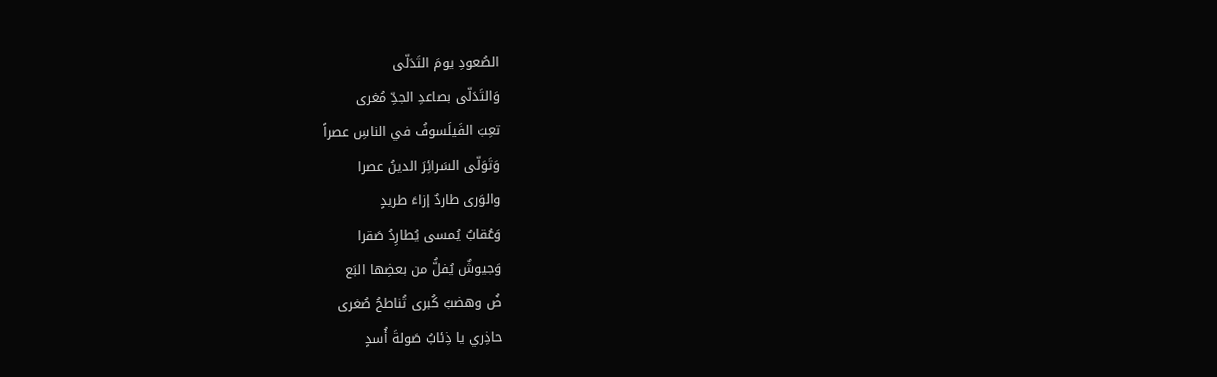الصُعودِ يومَ التَدَلّى
وَالتَدَلّى بصاعدِ الجدِّ مُغرى
تعِبَ الفَيلَسوفُ في الناسِ عصراً
وَتَوَلّى السَرائِرَ الدينُ عصرا
والوَرى طاردٌ إزاءَ طريدٍ
وَعُقابٌ يُمسى يُطارِدُ صَقرا
وَجيوشٌ يُفلُّ من بعضِها البَع
ضُ وهضبٌ كُبرى تُناطحُ صُغرى
حاذِري يا ذِئابُ صَولةَ أُسدٍ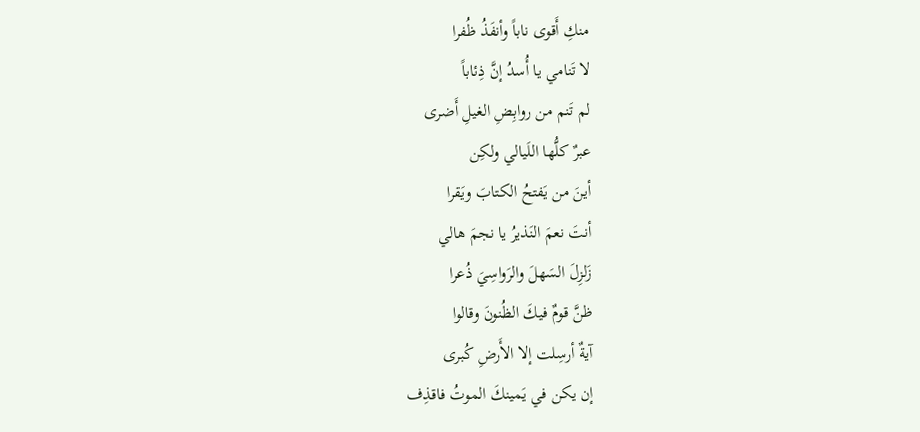منكِ أَقوى ناباً وأنفَذُ ظُفرا
لا تَنامي يا أُسدُ إنَّ ذِئاباً
لم تَنم من روابِضِ الغيلِ أَضرى
عبرٌ كلُّها اللَيالي ولكِن
أينَ من يَفتحُ الكتابَ ويَقرا
أنتَ نعمَ النَذيرُ يا نجمَ هالي
زَلزِلَ السَهلَ والرَواسِيَ ذُعرا
ظنَّ قومٌ فيكَ الظُنونَ وقالوا
آيةٌ أرسِلت إلا الأَرضِ كُبرى
إن يكن في يَمينكَ الموتُ فاقذِف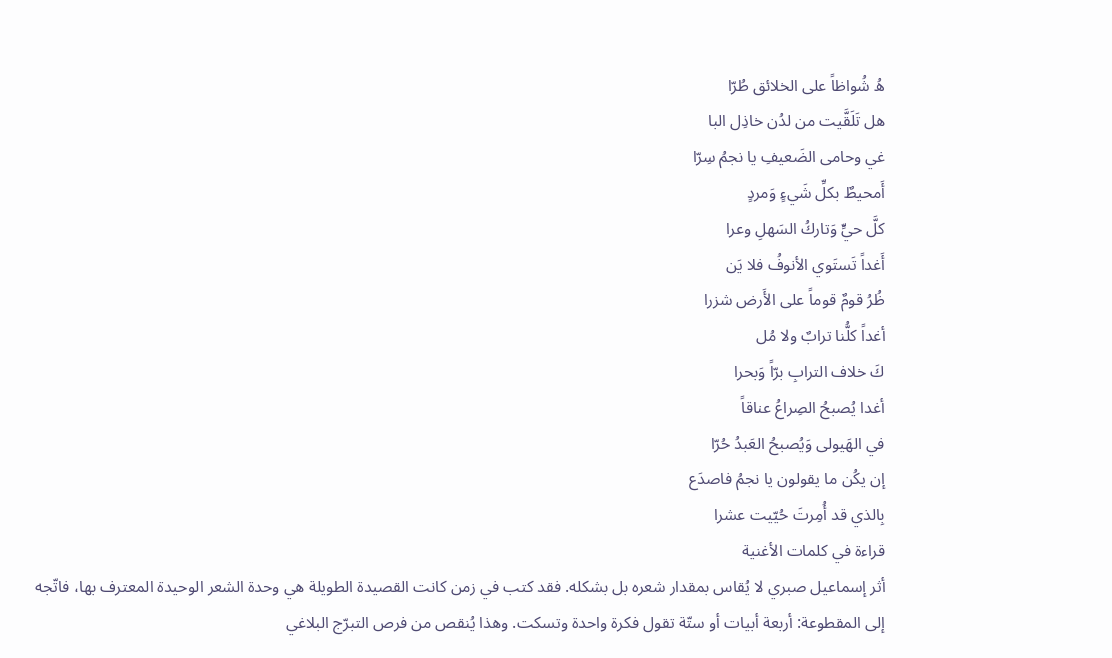هُ شُواظاً على الخلائق طُرّا
هل تَلَقَّيت من لدُن خاذِل البا
غي وحامى الضَعيفِ يا نجمُ سِرّا
أَمحيطٌ بكلِّ شَيءٍ وَمردٍ
كلَّ حيٍّ وَتاركُ السَهلِ وعرا
أَغداً تَستَوي الأنوفُ فلا يَن
ظُرُ قومٌ قوماً على الأَرض شزرا
أغداً كلُّنا ترابٌ ولا مُل
كَ خلاف الترابِ برّاً وَبحرا
أغدا يُصبحُ الصِراعُ عناقاً
في الهَيولى وَيُصبحُ العَبدُ حُرّا
إن يكُن ما يقولون يا نجمُ فاصدَع
بِالذي قد أُمِرتَ حُيّيت عشرا
قراءة في كلمات الأغنية
أثر إسماعيل صبري لا يُقاس بمقدار شعره بل بشكله. فقد كتب في زمن كانت القصيدة الطويلة هي وحدة الشعر الوحيدة المعترف بها، فاتّجه إلى المقطوعة: أربعة أبيات أو ستّة تقول فكرة واحدة وتسكت. وهذا يُنقص من فرص التبرّج البلاغي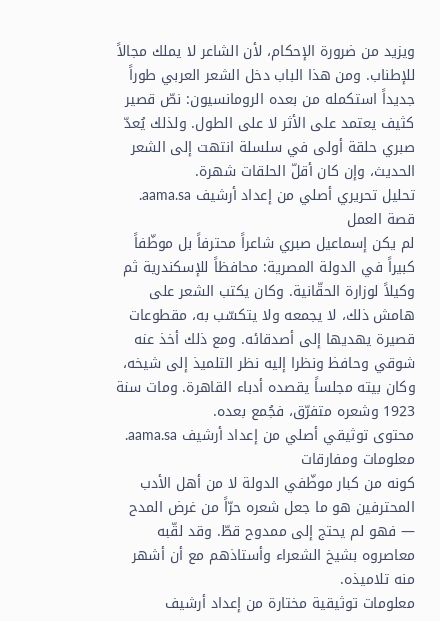ويزيد من ضرورة الإحكام، لأن الشاعر لا يملك مجالاً للإطناب. ومن هذا الباب دخل الشعر العربي طوراً جديداً استكمله من بعده الرومانسيون: نصّ قصير كثيف يعتمد على الأثر لا على الطول. ولذلك يُعدّ صبري حلقة أولى في سلسلة انتهت إلى الشعر الحديث، وإن كان أقلّ الحلقات شهرة.
تحليل تحريري أصلي من إعداد أرشيف aama.sa.
قصة العمل
لم يكن إسماعيل صبري شاعراً محترفاً بل موظّفاً كبيراً في الدولة المصرية: محافظاً للإسكندرية ثم وكيلاً لوزارة الحقّانية. وكان يكتب الشعر على هامش ذلك، لا يجمعه ولا يتكسّب به، مقطوعات قصيرة يهديها إلى أصدقائه. ومع ذلك أخذ عنه شوقي وحافظ ونظرا إليه نظر التلميذ إلى شيخه، وكان بيته مجلساً يقصده أدباء القاهرة. ومات سنة 1923 وشعره متفرّق، فجُمع بعده.
محتوى توثيقي أصلي من إعداد أرشيف aama.sa.
معلومات ومفارقات
كونه من كبار موظّفي الدولة لا من أهل الأدب المحترفين هو ما جعل شعره حرّاً من غرض المدح — فهو لم يحتج إلى ممدوح قطّ. وقد لقّبه معاصروه بشيخ الشعراء وأستاذهم مع أن أشهر منه تلاميذه.
معلومات توثيقية مختارة من إعداد أرشيف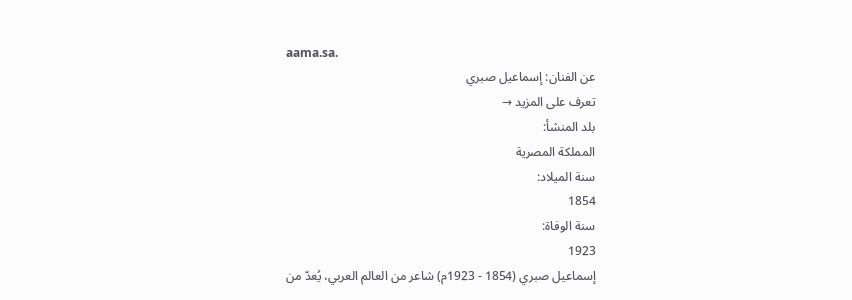aama.sa.
عن الفنان: إسماعيل صبري
تعرف على المزيد →
بلد المنشأ:
المملكة المصرية
سنة الميلاد:
1854
سنة الوفاة:
1923
إسماعيل صبري (1854 - 1923م) شاعر من العالم العربي، يُعدّ من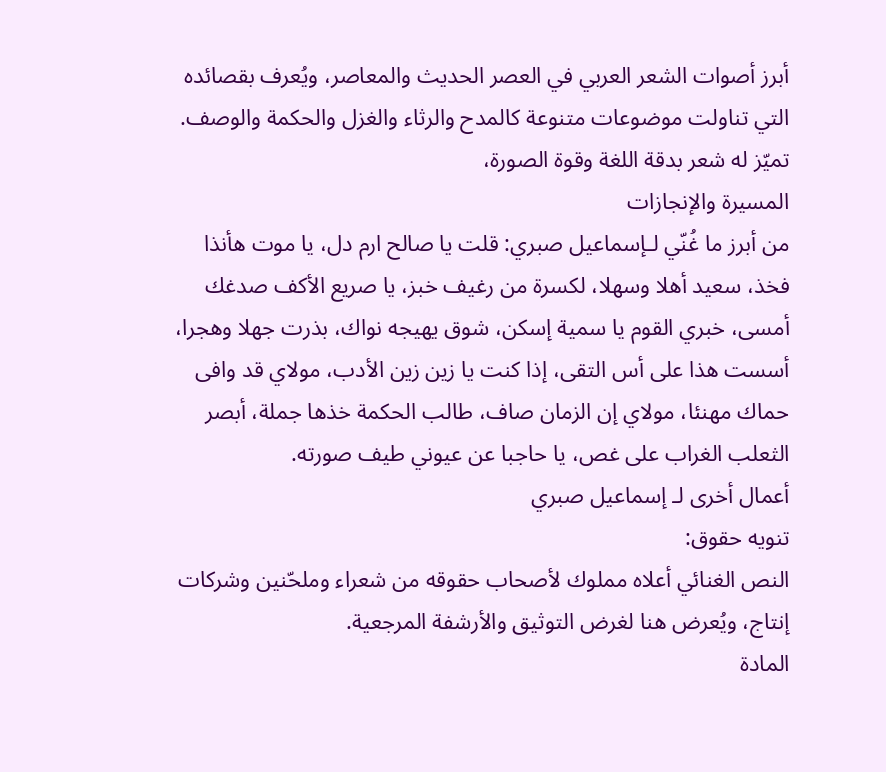أبرز أصوات الشعر العربي في العصر الحديث والمعاصر، ويُعرف بقصائده التي تناولت موضوعات متنوعة كالمدح والرثاء والغزل والحكمة والوصف. تميّز له شعر بدقة اللغة وقوة الصورة،
المسيرة والإنجازات
من أبرز ما غُنّي لـإسماعيل صبري: قلت يا صالح ارم دل، يا موت هأنذا فخذ، سعيد أهلا وسهلا، لكسرة من رغيف خبز، يا صريع الأكف صدغك أمسى، خبري القوم يا سمية إسكن، شوق يهيجه نواك، بذرت جهلا وهجرا، أسست هذا على أس التقى، إذا كنت يا زين زين الأدب، مولاي قد وافى حماك مهنئا، مولاي إن الزمان صاف، طالب الحكمة خذها جملة، أبصر الثعلب الغراب على غص، يا حاجبا عن عيوني طيف صورته.
أعمال أخرى لـ إسماعيل صبري
تنويه حقوق:
النص الغنائي أعلاه مملوك لأصحاب حقوقه من شعراء وملحّنين وشركات إنتاج، ويُعرض هنا لغرض التوثيق والأرشفة المرجعية.
المادة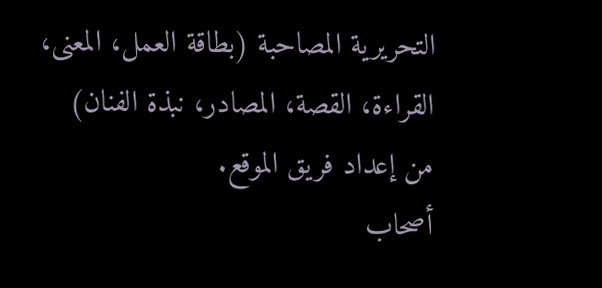التحريرية المصاحبة (بطاقة العمل، المعنى، القراءة، القصة، المصادر، نبذة الفنان) من إعداد فريق الموقع.
أصحاب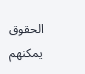الحقوق يمكنهم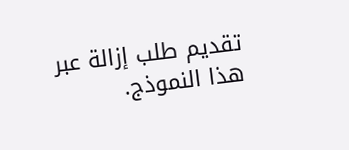تقديم طلب إزالة عبر هذا النموذج.